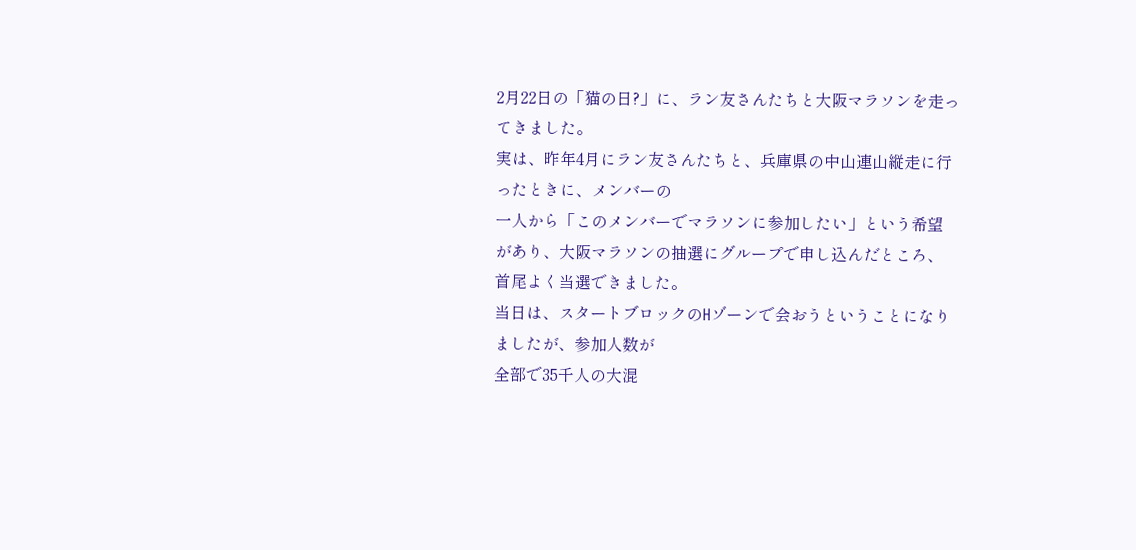2月22日の「猫の日?」に、ラン友さんたちと大阪マラソンを走ってきました。
実は、昨年4月にラン友さんたちと、兵庫県の中山連山縦走に行ったときに、メンバーの
一人から「このメンバーでマラソンに参加したい」という希望があり、大阪マラソンの抽選にグループで申し込んだところ、首尾よく当選できました。
当日は、スタートブロックのHゾーンで会おうということになりましたが、参加人数が
全部で35千人の大混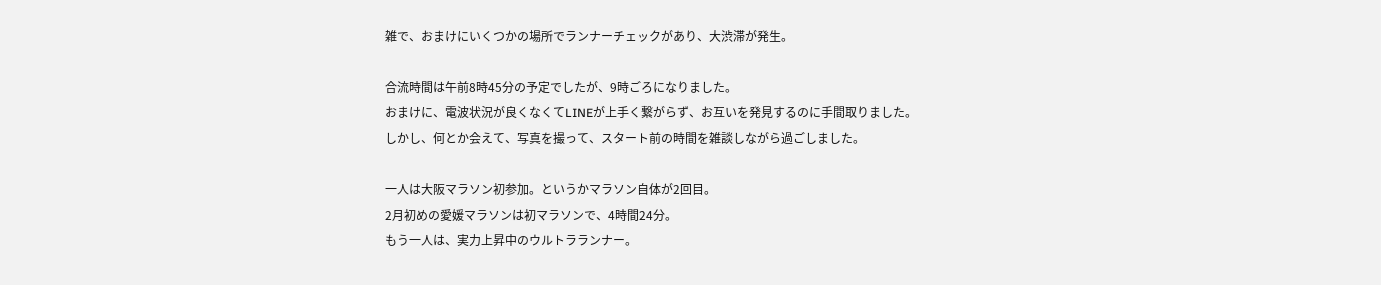雑で、おまけにいくつかの場所でランナーチェックがあり、大渋滞が発生。

合流時間は午前8時45分の予定でしたが、9時ごろになりました。
おまけに、電波状況が良くなくてLINEが上手く繋がらず、お互いを発見するのに手間取りました。
しかし、何とか会えて、写真を撮って、スタート前の時間を雑談しながら過ごしました。

一人は大阪マラソン初参加。というかマラソン自体が2回目。
2月初めの愛媛マラソンは初マラソンで、4時間24分。
もう一人は、実力上昇中のウルトラランナー。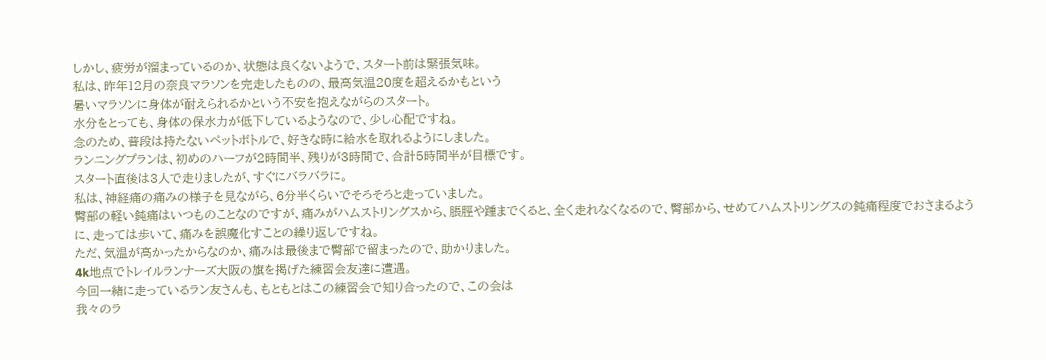しかし、疲労が溜まっているのか、状態は良くないようで、スタート前は緊張気味。
私は、昨年12月の奈良マラソンを完走したものの、最高気温20度を超えるかもという
暑いマラソンに身体が耐えられるかという不安を抱えながらのスタート。
水分をとっても、身体の保水力が低下しているようなので、少し心配ですね。
念のため、普段は持たないペットボトルで、好きな時に給水を取れるようにしました。
ランニングプランは、初めのハーフが2時間半、残りが3時間で、合計5時間半が目標です。
スタート直後は3人で走りましたが、すぐにバラバラに。
私は、神経痛の痛みの様子を見ながら、6分半くらいでそろそろと走っていました。
臀部の軽い鈍痛はいつものことなのですが、痛みがハムストリングスから、脹脛や踵までくると、全く走れなくなるので、臀部から、せめてハムストリングスの鈍痛程度でおさまるように、走っては歩いて、痛みを誤魔化すことの繰り返しですね。
ただ、気温が高かったからなのか、痛みは最後まで臀部で留まったので、助かりました。
4k地点でトレイルランナーズ大阪の旗を掲げた練習会友達に遭遇。
今回一緒に走っているラン友さんも、もともとはこの練習会で知り合ったので、この会は
我々のラ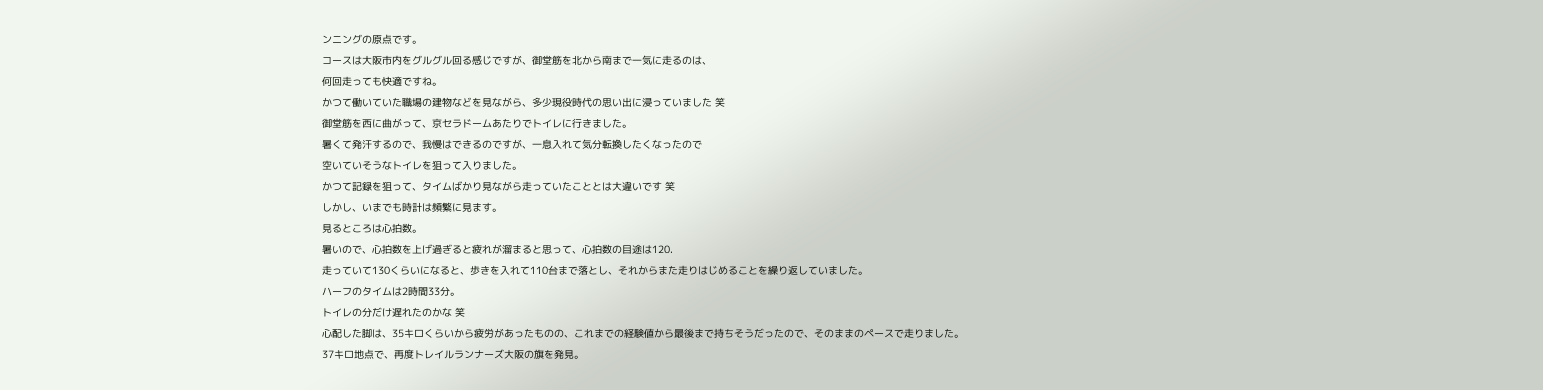ンニングの原点です。
コースは大阪市内をグルグル回る感じですが、御堂筋を北から南まで一気に走るのは、
何回走っても快適ですね。
かつて働いていた職場の建物などを見ながら、多少現役時代の思い出に浸っていました 笑
御堂筋を西に曲がって、京セラドームあたりでトイレに行きました。
暑くて発汗するので、我慢はできるのですが、一息入れて気分転換したくなったので
空いていそうなトイレを狙って入りました。
かつて記録を狙って、タイムばかり見ながら走っていたこととは大違いです 笑
しかし、いまでも時計は頻繁に見ます。
見るところは心拍数。
暑いので、心拍数を上げ過ぎると疲れが溜まると思って、心拍数の目途は120.
走っていて130くらいになると、歩きを入れて110台まで落とし、それからまた走りはじめることを繰り返していました。
ハーフのタイムは2時間33分。
トイレの分だけ遅れたのかな 笑
心配した脚は、35キロくらいから疲労があったものの、これまでの経験値から最後まで持ちそうだったので、そのままのペースで走りました。
37キロ地点で、再度トレイルランナーズ大阪の旗を発見。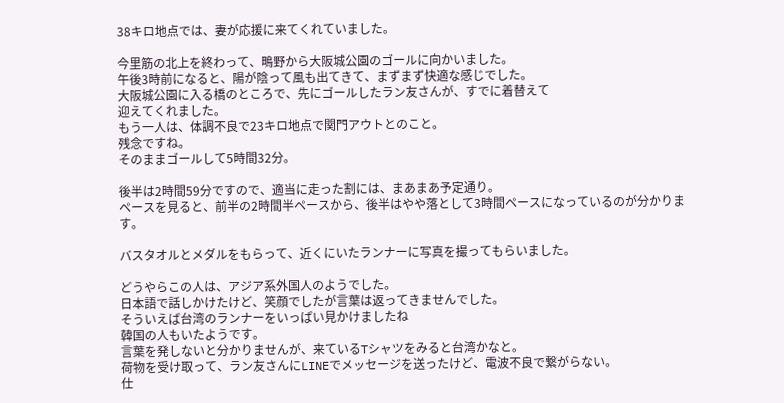38キロ地点では、妻が応援に来てくれていました。

今里筋の北上を終わって、鴫野から大阪城公園のゴールに向かいました。
午後3時前になると、陽が陰って風も出てきて、まずまず快適な感じでした。
大阪城公園に入る橋のところで、先にゴールしたラン友さんが、すでに着替えて
迎えてくれました。
もう一人は、体調不良で23キロ地点で関門アウトとのこと。
残念ですね。
そのままゴールして5時間32分。

後半は2時間59分ですので、適当に走った割には、まあまあ予定通り。
ペースを見ると、前半の2時間半ペースから、後半はやや落として3時間ペースになっているのが分かります。

バスタオルとメダルをもらって、近くにいたランナーに写真を撮ってもらいました。

どうやらこの人は、アジア系外国人のようでした。
日本語で話しかけたけど、笑顔でしたが言葉は返ってきませんでした。
そういえば台湾のランナーをいっぱい見かけましたね
韓国の人もいたようです。
言葉を発しないと分かりませんが、来ているTシャツをみると台湾かなと。
荷物を受け取って、ラン友さんにLINEでメッセージを送ったけど、電波不良で繋がらない。
仕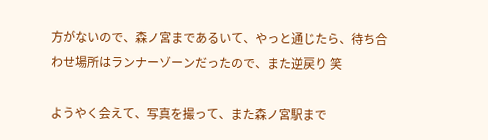方がないので、森ノ宮まであるいて、やっと通じたら、待ち合わせ場所はランナーゾーンだったので、また逆戻り 笑

ようやく会えて、写真を撮って、また森ノ宮駅まで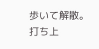歩いて解散。
打ち上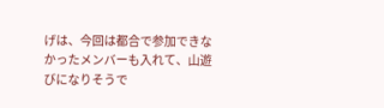げは、今回は都合で参加できなかったメンバーも入れて、山遊びになりそうで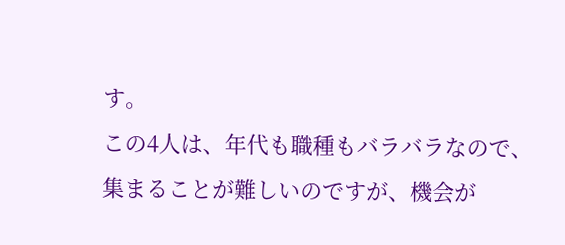す。
この4人は、年代も職種もバラバラなので、集まることが難しいのですが、機会が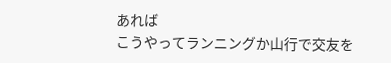あれば
こうやってランニングか山行で交友を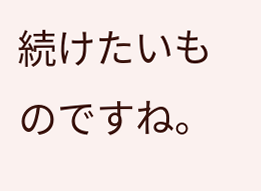続けたいものですね。